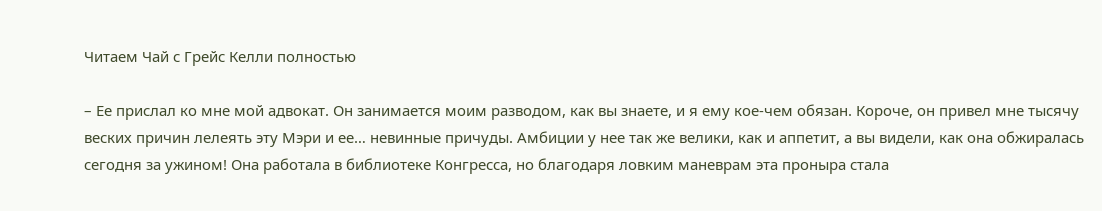Читаем Чай с Грейс Келли полностью

– Ее прислал ко мне мой адвокат. Он занимается моим разводом, как вы знаете, и я ему кое-чем обязан. Короче, он привел мне тысячу веских причин лелеять эту Мэри и ее… невинные причуды. Амбиции у нее так же велики, как и аппетит, а вы видели, как она обжиралась сегодня за ужином! Она работала в библиотеке Конгресса, но благодаря ловким маневрам эта проныра стала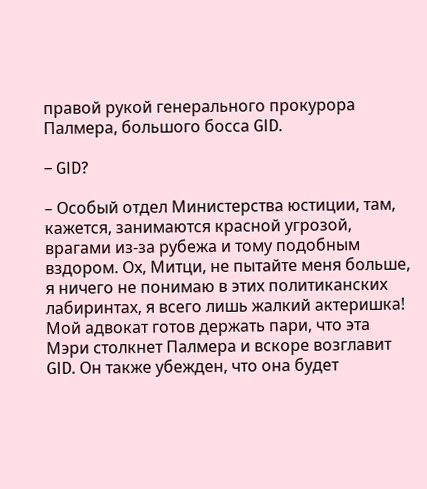правой рукой генерального прокурора Палмера, большого босса GID.

– GID?

– Особый отдел Министерства юстиции, там, кажется, занимаются красной угрозой, врагами из-за рубежа и тому подобным вздором. Ох, Митци, не пытайте меня больше, я ничего не понимаю в этих политиканских лабиринтах, я всего лишь жалкий актеришка! Мой адвокат готов держать пари, что эта Мэри столкнет Палмера и вскоре возглавит GID. Он также убежден, что она будет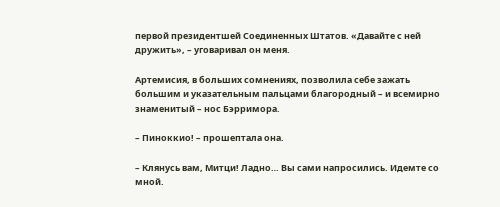первой президентшей Соединенных Штатов. «Давайте с ней дружить», – уговаривал он меня.

Артемисия, в больших сомнениях, позволила себе зажать большим и указательным пальцами благородный – и всемирно знаменитый – нос Бэрримора.

– Пиноккио! – прошептала она.

– Клянусь вам, Митци! Ладно… Вы сами напросились. Идемте со мной.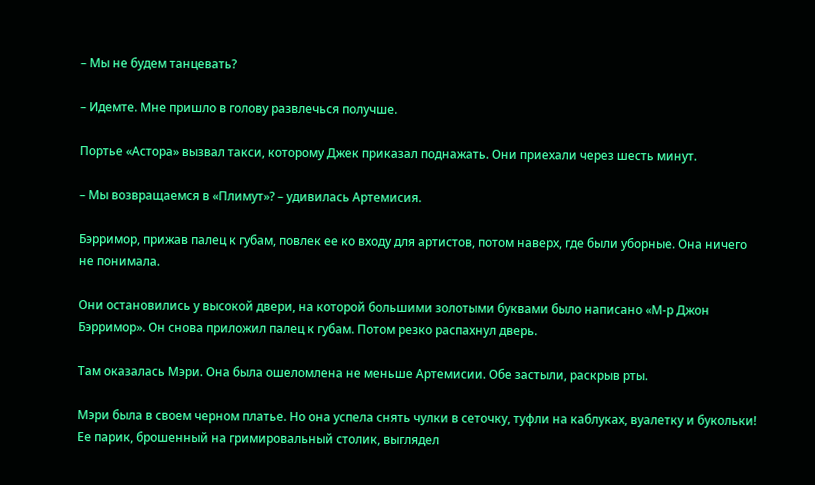– Мы не будем танцевать?

– Идемте. Мне пришло в голову развлечься получше.

Портье «Астора» вызвал такси, которому Джек приказал поднажать. Они приехали через шесть минут.

– Мы возвращаемся в «Плимут»? – удивилась Артемисия.

Бэрримор, прижав палец к губам, повлек ее ко входу для артистов, потом наверх, где были уборные. Она ничего не понимала.

Они остановились у высокой двери, на которой большими золотыми буквами было написано «М-р Джон Бэрримор». Он снова приложил палец к губам. Потом резко распахнул дверь.

Там оказалась Мэри. Она была ошеломлена не меньше Артемисии. Обе застыли, раскрыв рты.

Мэри была в своем черном платье. Но она успела снять чулки в сеточку, туфли на каблуках, вуалетку и букольки! Ее парик, брошенный на гримировальный столик, выглядел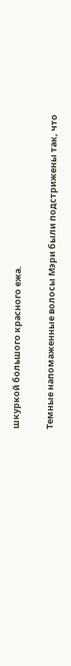шкуркой большого красного ежа.

Темные напомаженные волосы Мэри были подстрижены так, что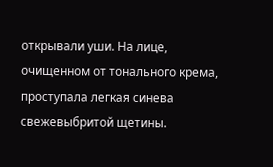открывали уши. На лице, очищенном от тонального крема, проступала легкая синева свежевыбритой щетины.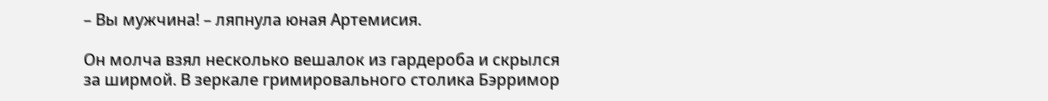– Вы мужчина! – ляпнула юная Артемисия.

Он молча взял несколько вешалок из гардероба и скрылся за ширмой. В зеркале гримировального столика Бэрримор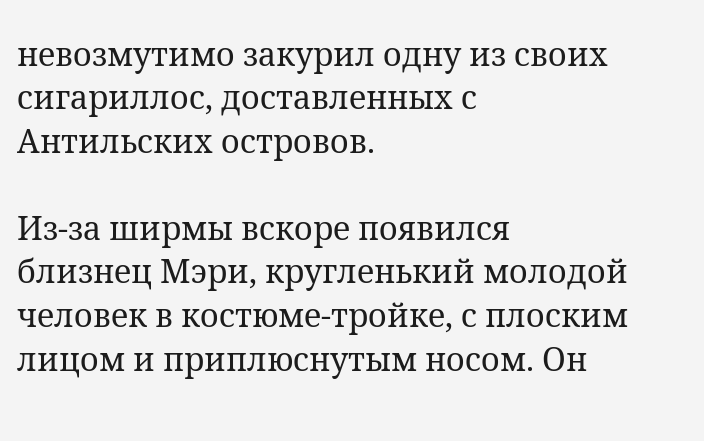невозмутимо закурил одну из своих сигариллос, доставленных с Антильских островов.

Из-за ширмы вскоре появился близнец Мэри, кругленький молодой человек в костюме-тройке, с плоским лицом и приплюснутым носом. Он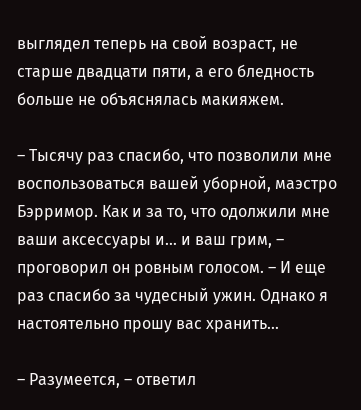выглядел теперь на свой возраст, не старше двадцати пяти, а его бледность больше не объяснялась макияжем.

– Тысячу раз спасибо, что позволили мне воспользоваться вашей уборной, маэстро Бэрримор. Как и за то, что одолжили мне ваши аксессуары и… и ваш грим, – проговорил он ровным голосом. – И еще раз спасибо за чудесный ужин. Однако я настоятельно прошу вас хранить…

– Разумеется, – ответил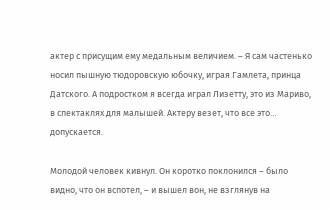актер с присущим ему медальным величием. – Я сам частенько носил пышную тюдоровскую юбочку, играя Гамлета, принца Датского. А подростком я всегда играл Лизетту, это из Мариво, в спектаклях для малышей. Актеру везет, что все это… допускается.

Молодой человек кивнул. Он коротко поклонился – было видно, что он вспотел, – и вышел вон, не взглянув на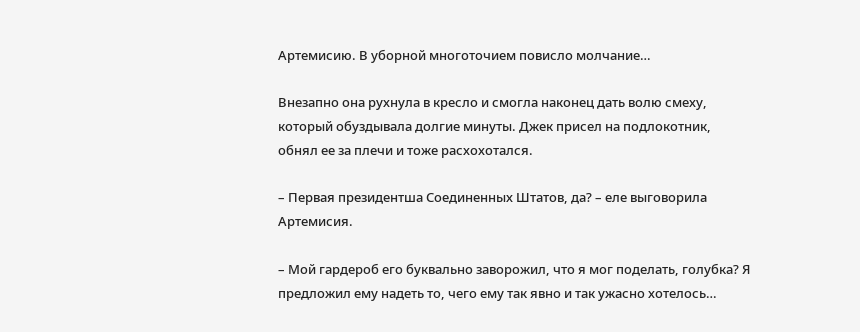Артемисию. В уборной многоточием повисло молчание…

Внезапно она рухнула в кресло и смогла наконец дать волю смеху, который обуздывала долгие минуты. Джек присел на подлокотник, обнял ее за плечи и тоже расхохотался.

– Первая президентша Соединенных Штатов, да? – еле выговорила Артемисия.

– Мой гардероб его буквально заворожил, что я мог поделать, голубка? Я предложил ему надеть то, чего ему так явно и так ужасно хотелось…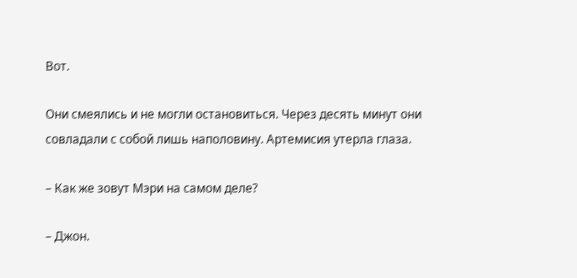Вот.

Они смеялись и не могли остановиться. Через десять минут они совладали с собой лишь наполовину. Артемисия утерла глаза.

– Как же зовут Мэри на самом деле?

– Джон.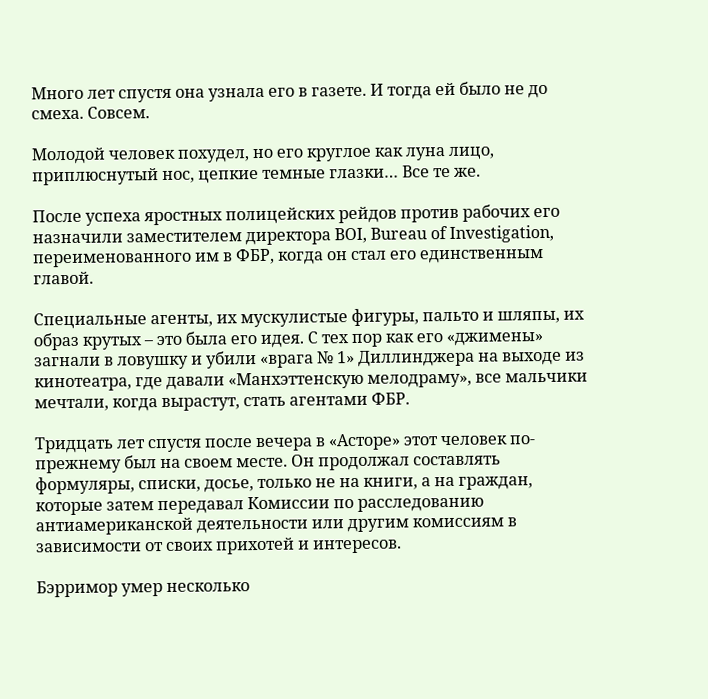Много лет спустя она узнала его в газете. И тогда ей было не до смеха. Совсем.

Молодой человек похудел, но его круглое как луна лицо, приплюснутый нос, цепкие темные глазки… Все те же.

После успеха яростных полицейских рейдов против рабочих его назначили заместителем директора BOI, Bureau of Investigation, переименованного им в ФБР, когда он стал его единственным главой.

Специальные агенты, их мускулистые фигуры, пальто и шляпы, их образ крутых – это была его идея. С тех пор как его «джимены» загнали в ловушку и убили «врага № 1» Диллинджера на выходе из кинотеатра, где давали «Манхэттенскую мелодраму», все мальчики мечтали, когда вырастут, стать агентами ФБР.

Тридцать лет спустя после вечера в «Асторе» этот человек по-прежнему был на своем месте. Он продолжал составлять формуляры, списки, досье, только не на книги, а на граждан, которые затем передавал Комиссии по расследованию антиамериканской деятельности или другим комиссиям в зависимости от своих прихотей и интересов.

Бэрримор умер несколько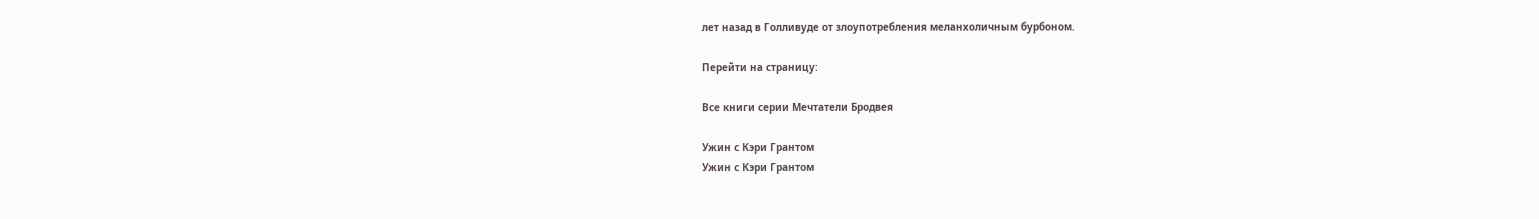лет назад в Голливуде от злоупотребления меланхоличным бурбоном.

Перейти на страницу:

Все книги серии Мечтатели Бродвея

Ужин с Кэри Грантом
Ужин с Кэри Грантом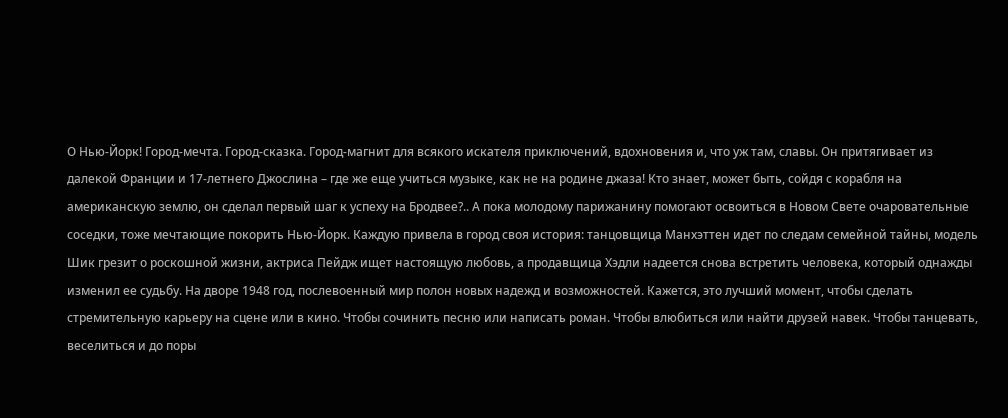О Нью-Йорк! Город-мечта. Город-сказка. Город-магнит для всякого искателя приключений, вдохновения и, что уж там, славы. Он притягивает из далекой Франции и 17-летнего Джослина – где же еще учиться музыке, как не на родине джаза! Кто знает, может быть, сойдя с корабля на американскую землю, он сделал первый шаг к успеху на Бродвее?.. А пока молодому парижанину помогают освоиться в Новом Свете очаровательные соседки, тоже мечтающие покорить Нью-Йорк. Каждую привела в город своя история: танцовщица Манхэттен идет по следам семейной тайны, модель Шик грезит о роскошной жизни, актриса Пейдж ищет настоящую любовь, а продавщица Хэдли надеется снова встретить человека, который однажды изменил ее судьбу. На дворе 1948 год, послевоенный мир полон новых надежд и возможностей. Кажется, это лучший момент, чтобы сделать стремительную карьеру на сцене или в кино. Чтобы сочинить песню или написать роман. Чтобы влюбиться или найти друзей навек. Чтобы танцевать, веселиться и до поры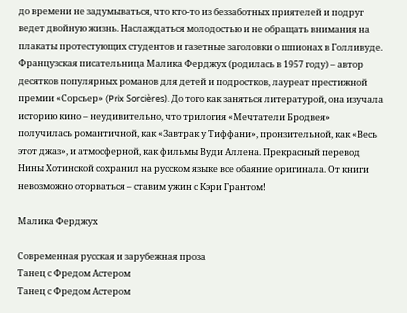до времени не задумываться, что кто-то из беззаботных приятелей и подруг ведет двойную жизнь. Наслаждаться молодостью и не обращать внимания на плакаты протестующих студентов и газетные заголовки о шпионах в Голливуде. Французская писательница Малика Ферджух (родилась в 1957 году) – автор десятков популярных романов для детей и подростков, лауреат престижной премии «Сорсьер» (Prix Sorcières). До того как заняться литературой, она изучала историю кино – неудивительно, что трилогия «Мечтатели Бродвея» получилась романтичной, как «Завтрак у Тиффани», пронзительной, как «Весь этот джаз», и атмосферной, как фильмы Вуди Аллена. Прекрасный перевод Нины Хотинской сохранил на русском языке все обаяние оригинала. От книги невозможно оторваться – ставим ужин с Кэри Грантом!

Малика Ферджух

Современная русская и зарубежная проза
Танец с Фредом Астером
Танец с Фредом Астером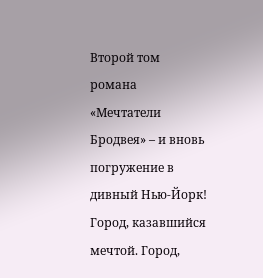Второй том романа «Мечтатели Бродвея» – и вновь погружение в дивный Нью-Йорк! Город, казавшийся мечтой. Город,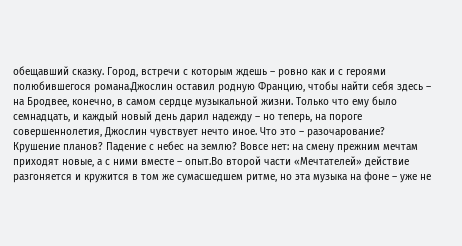обещавший сказку. Город, встречи с которым ждешь – ровно как и с героями полюбившегося романа.Джослин оставил родную Францию, чтобы найти себя здесь – на Бродвее, конечно, в самом сердце музыкальной жизни. Только что ему было семнадцать, и каждый новый день дарил надежду – но теперь, на пороге совершеннолетия, Джослин чувствует нечто иное. Что это – разочарование? Крушение планов? Падение с небес на землю? Вовсе нет: на смену прежним мечтам приходят новые, а с ними вместе – опыт.Во второй части «Мечтателей» действие разгоняется и кружится в том же сумасшедшем ритме, но эта музыка на фоне – уже не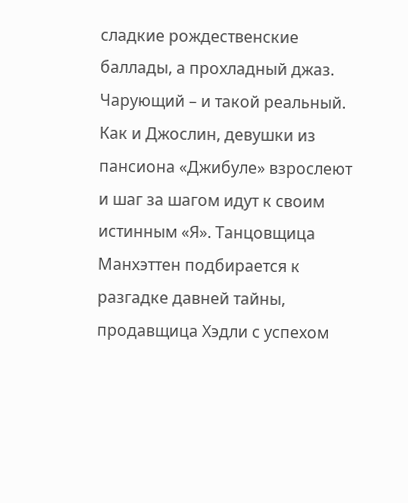сладкие рождественские баллады, а прохладный джаз. Чарующий – и такой реальный. Как и Джослин, девушки из пансиона «Джибуле» взрослеют и шаг за шагом идут к своим истинным «Я». Танцовщица Манхэттен подбирается к разгадке давней тайны, продавщица Хэдли с успехом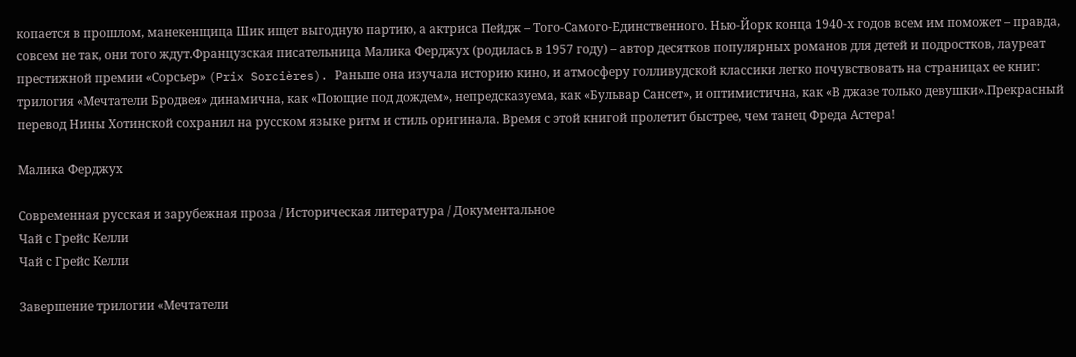копается в прошлом, манекенщица Шик ищет выгодную партию, а актриса Пейдж – Того-Самого-Единственного. Нью-Йорк конца 1940-х годов всем им поможет – правда, совсем не так, они того ждут.Французская писательница Малика Ферджух (родилась в 1957 году) – автор десятков популярных романов для детей и подростков, лауреат престижной премии «Сорсьер» (Prix Sorcières). Раньше она изучала историю кино, и атмосферу голливудской классики легко почувствовать на страницах ее книг: трилогия «Мечтатели Бродвея» динамична, как «Поющие под дождем», непредсказуема, как «Бульвар Сансет», и оптимистична, как «В джазе только девушки».Прекрасный перевод Нины Хотинской сохранил на русском языке ритм и стиль оригинала. Время с этой книгой пролетит быстрее, чем танец Фреда Астера!

Малика Ферджух

Современная русская и зарубежная проза / Историческая литература / Документальное
Чай с Грейс Келли
Чай с Грейс Келли

Завершение трилогии «Мечтатели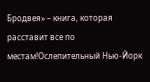Бродвея» – книга, которая расставит все по местам!Ослепительный Нью-Йорк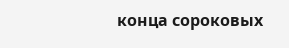конца сороковых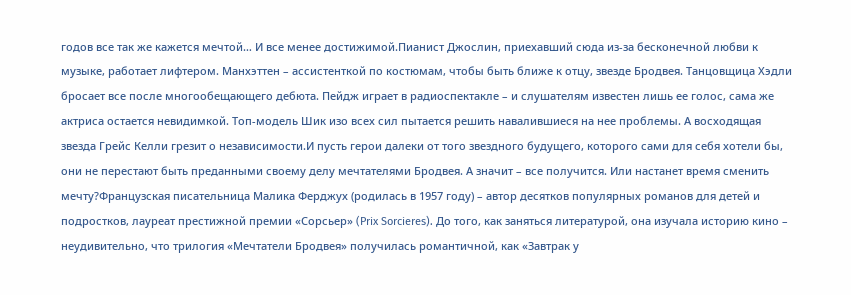годов все так же кажется мечтой… И все менее достижимой.Пианист Джослин, приехавший сюда из-за бесконечной любви к музыке, работает лифтером. Манхэттен – ассистенткой по костюмам, чтобы быть ближе к отцу, звезде Бродвея. Танцовщица Хэдли бросает все после многообещающего дебюта. Пейдж играет в радиоспектакле – и слушателям известен лишь ее голос, сама же актриса остается невидимкой. Топ-модель Шик изо всех сил пытается решить навалившиеся на нее проблемы. А восходящая звезда Грейс Келли грезит о независимости.И пусть герои далеки от того звездного будущего, которого сами для себя хотели бы, они не перестают быть преданными своему делу мечтателями Бродвея. А значит – все получится. Или настанет время сменить мечту?Французская писательница Малика Ферджух (родилась в 1957 году) – автор десятков популярных романов для детей и подростков, лауреат престижной премии «Сорсьер» (Prix Sorcieres). До того, как заняться литературой, она изучала историю кино – неудивительно, что трилогия «Мечтатели Бродвея» получилась романтичной, как «Завтрак у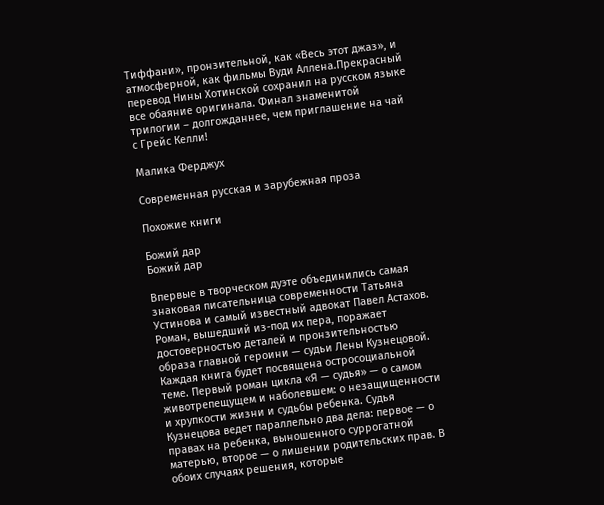Тиффани», пронзительной, как «Весь этот джаз», и атмосферной, как фильмы Вуди Аллена.Прекрасный перевод Нины Хотинской сохранил на русском языке все обаяние оригинала. Финал знаменитой трилогии – долгожданнее, чем приглашение на чай с Грейс Келли!

Малика Ферджух

Современная русская и зарубежная проза

Похожие книги

Божий дар
Божий дар

Впервые в творческом дуэте объединились самая знаковая писательница современности Татьяна Устинова и самый известный адвокат Павел Астахов. Роман, вышедший из-под их пера, поражает достоверностью деталей и пронзительностью образа главной героини — судьи Лены Кузнецовой. Каждая книга будет посвящена остросоциальной теме. Первый роман цикла «Я — судья» — о самом животрепещущем и наболевшем: о незащищенности и хрупкости жизни и судьбы ребенка. Судья Кузнецова ведет параллельно два дела: первое — о правах на ребенка, выношенного суррогатной матерью, второе — о лишении родительских прав. В обоих случаях решения, которые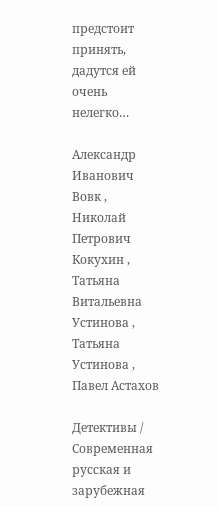предстоит принять, дадутся ей очень нелегко…

Александр Иванович Вовк , Николай Петрович Кокухин , Татьяна Витальевна Устинова , Татьяна Устинова , Павел Астахов

Детективы / Современная русская и зарубежная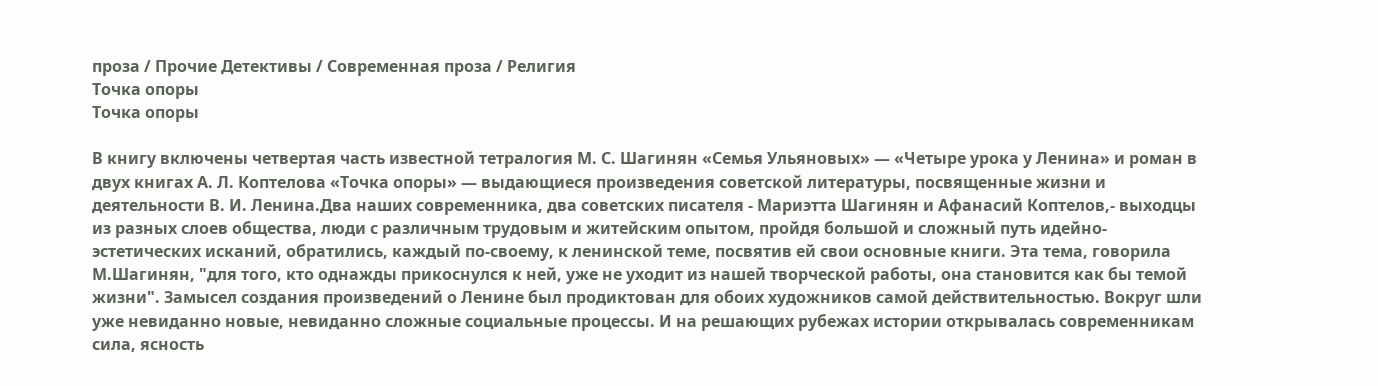проза / Прочие Детективы / Современная проза / Религия
Точка опоры
Точка опоры

В книгу включены четвертая часть известной тетралогия М. С. Шагинян «Семья Ульяновых» — «Четыре урока у Ленина» и роман в двух книгах А. Л. Коптелова «Точка опоры» — выдающиеся произведения советской литературы, посвященные жизни и деятельности В. И. Ленина.Два наших современника, два советских писателя - Мариэтта Шагинян и Афанасий Коптелов,- выходцы из разных слоев общества, люди с различным трудовым и житейским опытом, пройдя большой и сложный путь идейно-эстетических исканий, обратились, каждый по-своему, к ленинской теме, посвятив ей свои основные книги. Эта тема, говорила М.Шагинян, "для того, кто однажды прикоснулся к ней, уже не уходит из нашей творческой работы, она становится как бы темой жизни". Замысел создания произведений о Ленине был продиктован для обоих художников самой действительностью. Вокруг шли уже невиданно новые, невиданно сложные социальные процессы. И на решающих рубежах истории открывалась современникам сила, ясность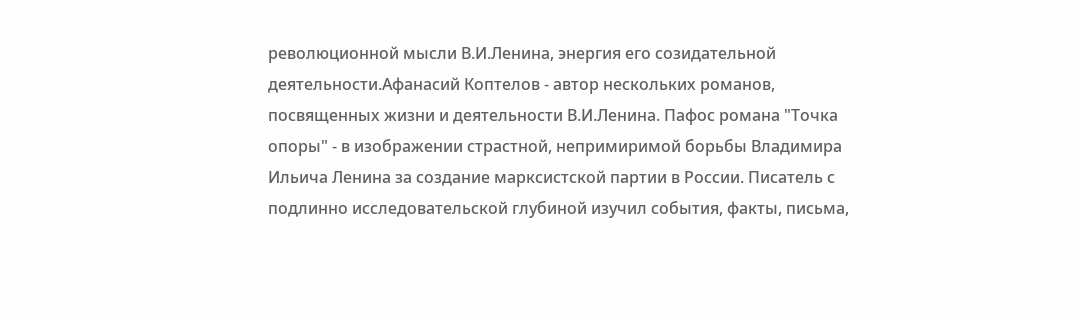революционной мысли В.И.Ленина, энергия его созидательной деятельности.Афанасий Коптелов - автор нескольких романов, посвященных жизни и деятельности В.И.Ленина. Пафос романа "Точка опоры" - в изображении страстной, непримиримой борьбы Владимира Ильича Ленина за создание марксистской партии в России. Писатель с подлинно исследовательской глубиной изучил события, факты, письма,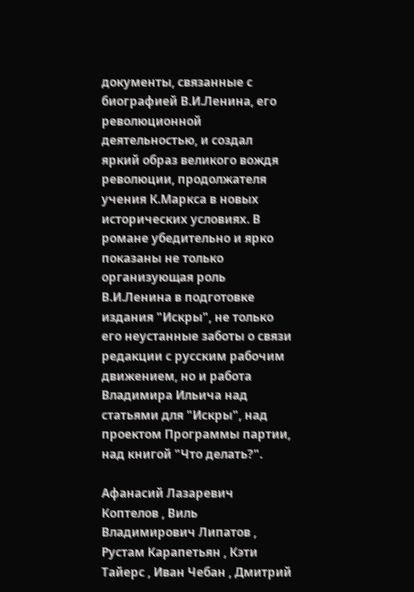документы, связанные с биографией В.И.Ленина, его революционной деятельностью, и создал яркий образ великого вождя революции, продолжателя учения К.Маркса в новых исторических условиях. В романе убедительно и ярко показаны не только организующая роль В.И.Ленина в подготовке издания "Искры", не только его неустанные заботы о связи редакции с русским рабочим движением, но и работа Владимира Ильича над статьями для "Искры", над проектом Программы партии, над книгой "Что делать?".

Афанасий Лазаревич Коптелов , Виль Владимирович Липатов , Рустам Карапетьян , Кэти Тайерс , Иван Чебан , Дмитрий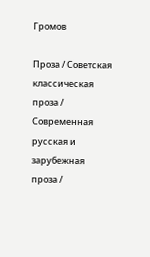Громов

Проза / Советская классическая проза / Современная русская и зарубежная проза /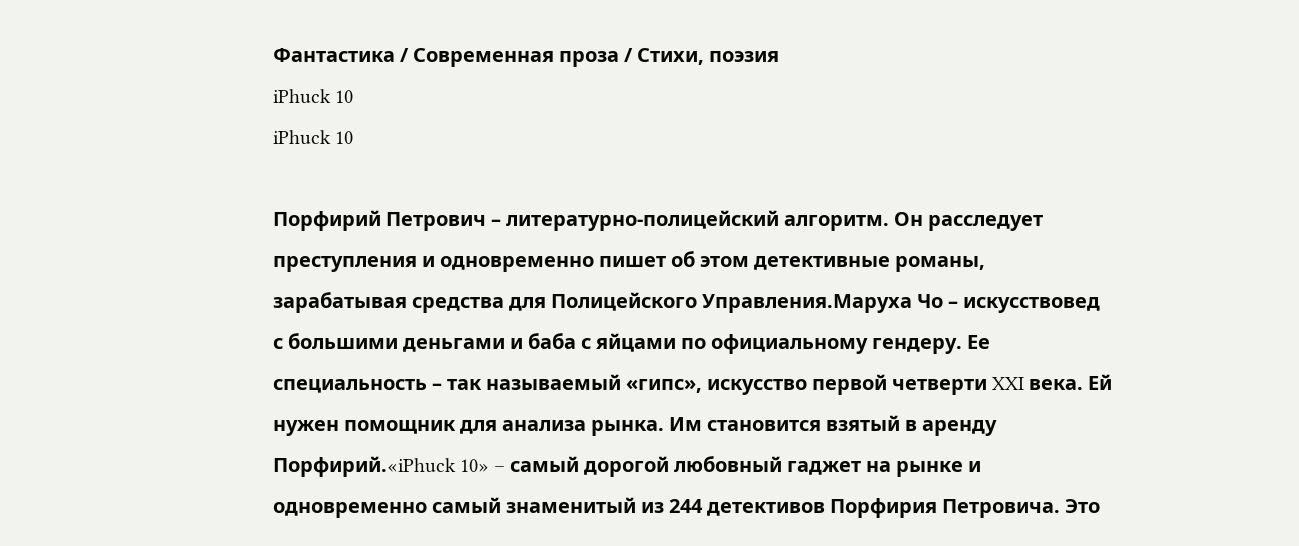Фантастика / Современная проза / Cтихи, поэзия
iPhuck 10
iPhuck 10

Порфирий Петрович – литературно-полицейский алгоритм. Он расследует преступления и одновременно пишет об этом детективные романы, зарабатывая средства для Полицейского Управления.Маруха Чо – искусствовед с большими деньгами и баба с яйцами по официальному гендеру. Ее специальность – так называемый «гипс», искусство первой четверти XXI века. Ей нужен помощник для анализа рынка. Им становится взятый в аренду Порфирий.«iPhuck 10» – самый дорогой любовный гаджет на рынке и одновременно самый знаменитый из 244 детективов Порфирия Петровича. Это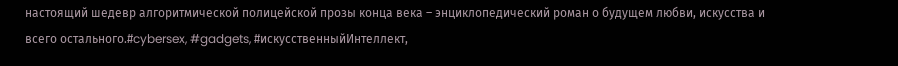настоящий шедевр алгоритмической полицейской прозы конца века – энциклопедический роман о будущем любви, искусства и всего остального.#cybersex, #gadgets, #искусственныйИнтеллект,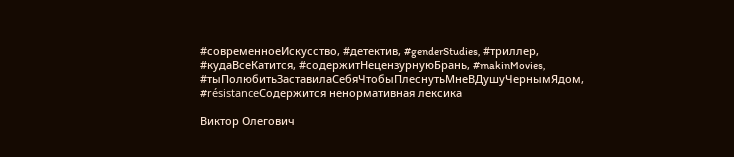#современноеИскусство, #детектив, #genderStudies, #триллер, #кудаВсеКатится, #содержитНецензурнуюБрань, #makinMovies, #тыПолюбитьЗаставилаСебяЧтобыПлеснутьМнеВДушуЧернымЯдом, #résistanceСодержится ненормативная лексика

Виктор Олегович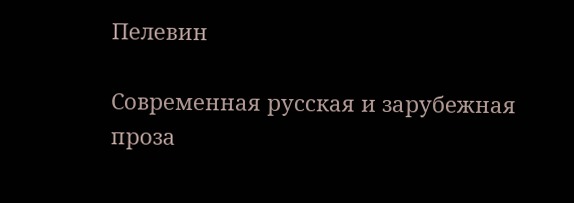Пелевин

Современная русская и зарубежная проза